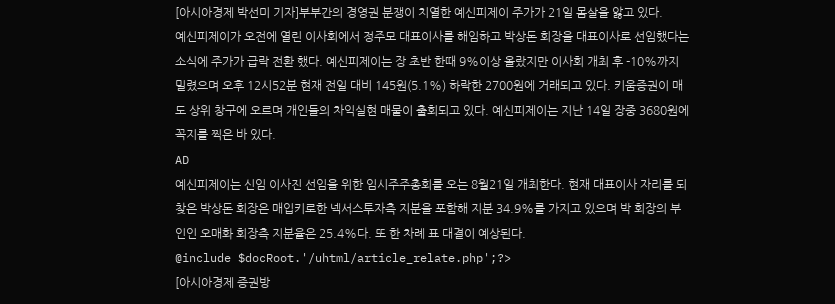[아시아경제 박선미 기자]부부간의 경영권 분쟁이 치열한 예신피제이 주가가 21일 몸살을 앓고 있다.
예신피제이가 오전에 열린 이사회에서 정주모 대표이사를 해임하고 박상돈 회장을 대표이사로 선임했다는 소식에 주가가 급락 전환 했다. 예신피제이는 장 초반 한때 9%이상 올랐지만 이사회 개최 후 -10%까지 밀렸으며 오후 12시52분 현재 전일 대비 145원(5.1%) 하락한 2700원에 거래되고 있다. 키움증권이 매도 상위 창구에 오르며 개인들의 차익실현 매물이 출회되고 있다. 예신피제이는 지난 14일 장중 3680원에 꼭지를 찍은 바 있다.
AD
예신피제이는 신임 이사진 선임을 위한 임시주주총회를 오는 8월21일 개최한다. 현재 대표이사 자리를 되찾은 박상돈 회장은 매입키로한 넥서스투자측 지분을 포함해 지분 34.9%를 가지고 있으며 박 회장의 부인인 오매화 회장측 지분율은 25.4%다. 또 한 차례 표 대결이 예상된다.
@include $docRoot.'/uhtml/article_relate.php';?>
[아시아경제 증권방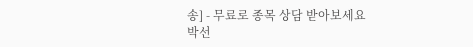송] - 무료로 종목 상담 받아보세요
박선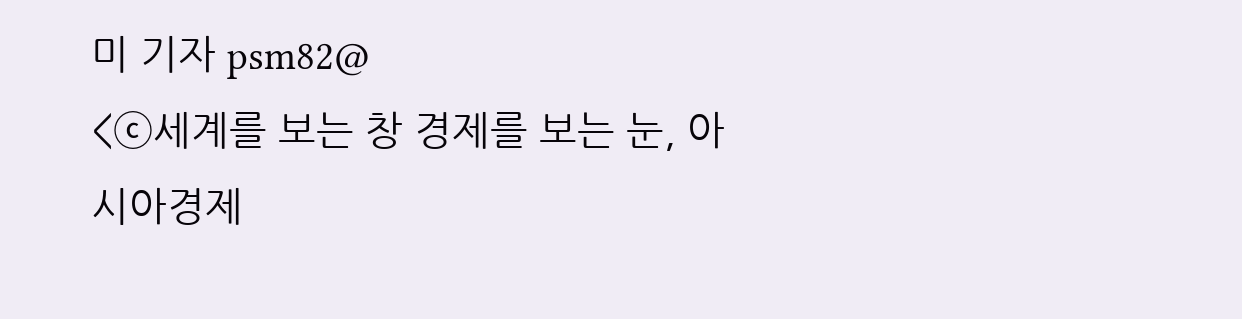미 기자 psm82@
<ⓒ세계를 보는 창 경제를 보는 눈, 아시아경제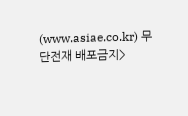(www.asiae.co.kr) 무단전재 배포금지>